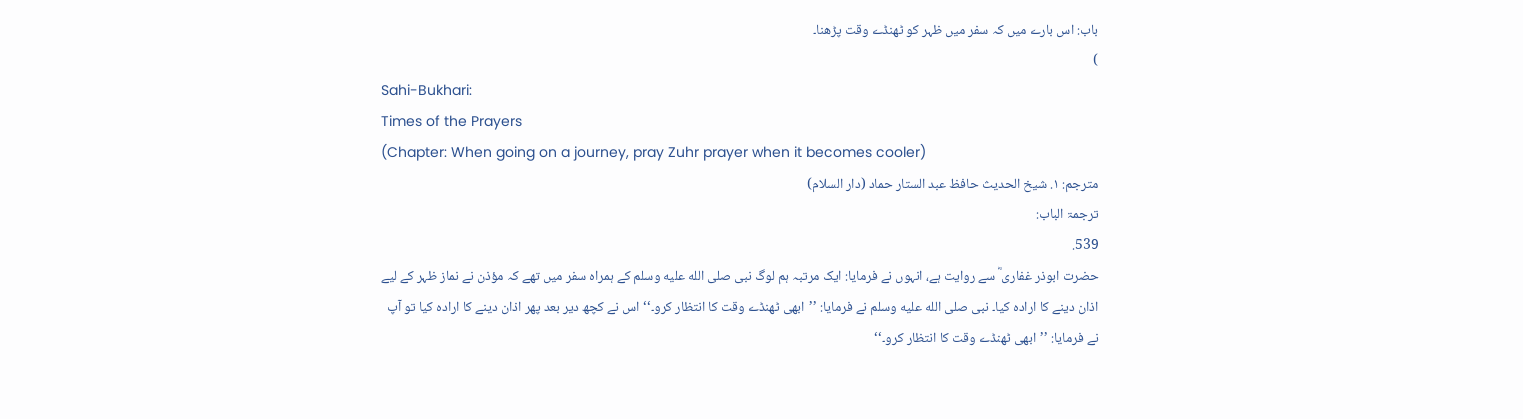باب: اس بارے میں کہ سفر میں ظہر کو ٹھنڈے وقت پڑھنا۔
)
Sahi-Bukhari:
Times of the Prayers
(Chapter: When going on a journey, pray Zuhr prayer when it becomes cooler)
مترجم: ١. شیخ الحدیث حافظ عبد الستار حماد (دار السلام)
ترجمۃ الباب:
539.
حضرت ابوذر غفاری ؓ سے روایت ہے، انہوں نے فرمایا: ایک مرتبہ ہم لوگ نبی صلى الله عليه وسلم کے ہمراہ سفر میں تھے کہ مؤذن نے نماز ظہر کے لیے اذان دینے کا ارادہ کیا۔ نبی صلى الله عليه وسلم نے فرمایا: ’’ابھی ٹھنڈے وقت کا انتظار کرو۔‘‘ اس نے کچھ دیر بعد پھر اذان دینے کا ارادہ کیا تو آپ نے فرمایا: ’’ابھی ٹھنڈے وقت کا انتظار کرو۔‘‘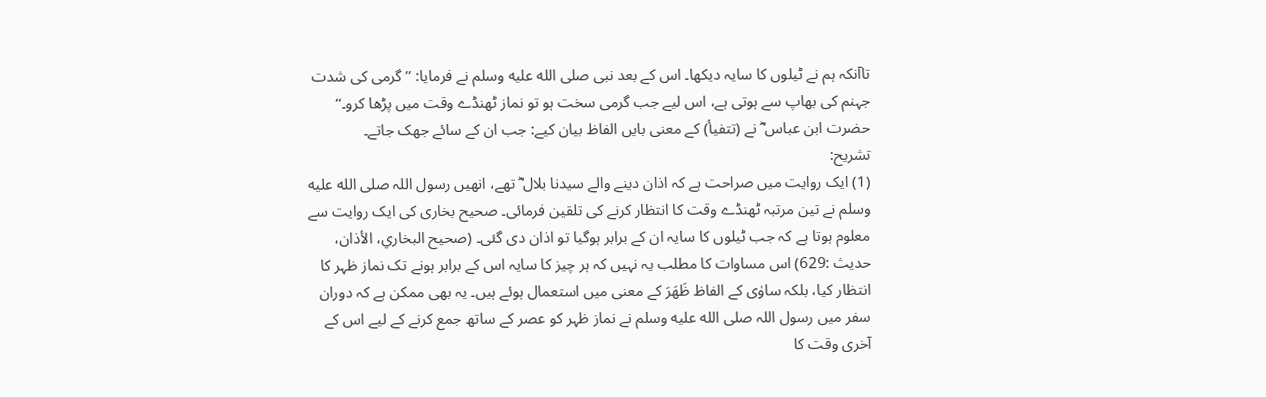تاآنکہ ہم نے ٹیلوں کا سایہ دیکھا۔ اس کے بعد نبی صلى الله عليه وسلم نے فرمایا: ’’گرمی کی شدت جہنم کی بھاپ سے ہوتی ہے، اس لیے جب گرمی سخت ہو تو نماز ٹھنڈے وقت میں پڑھا کرو۔‘‘ حضرت ابن عباس ؓ نے (تتفيأ) کے معنی بایں الفاظ بیان کیے: جب ان کے سائے جھک جاتے۔
تشریح:
(1) ایک روایت میں صراحت ہے کہ اذان دینے والے سیدنا بلال ؓ تھے، انھیں رسول اللہ صلى الله عليه وسلم نے تین مرتبہ ٹھنڈے وقت کا انتظار کرنے کی تلقین فرمائی۔ صحیح بخاری کی ایک روایت سے معلوم ہوتا ہے کہ جب ٹیلوں کا سایہ ان کے برابر ہوگیا تو اذان دی گئی۔ (صحیح البخاري، الأذان، حدیث :629) اس مساوات کا مطلب یہ نہیں کہ ہر چیز کا سایہ اس کے برابر ہونے تک نماز ظہر کا انتظار کیا، بلکہ ساوٰی کے الفاظ ظَهَرَ کے معنی میں استعمال ہوئے ہیں۔ یہ بھی ممکن ہے کہ دوران سفر میں رسول اللہ صلى الله عليه وسلم نے نماز ظہر کو عصر کے ساتھ جمع کرنے کے لیے اس کے آخری وقت کا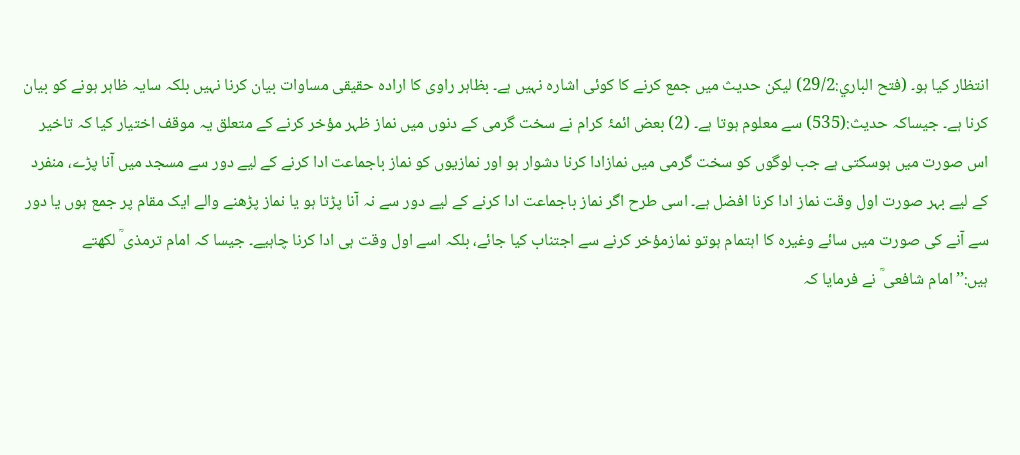انتظار کیا ہو۔ (فتح الباري:29/2) لیکن حدیث میں جمع کرنے کا کوئی اشارہ نہیں ہے۔ بظاہر راوی کا ارادہ حقیقی مساوات بیان کرنا نہیں بلکہ سایہ ظاہر ہونے کو بیان کرنا ہے۔ جیساکہ حدیث:(535) سے معلوم ہوتا ہے۔ (2) بعض ائمۂ کرام نے سخت گرمی کے دنوں میں نماز ظہر مؤخر کرنے کے متعلق یہ موقف اختیار کیا کہ تاخیر اس صورت میں ہوسکتی ہے جب لوگوں کو سخت گرمی میں نمازادا کرنا دشوار ہو اور نمازیوں کو نماز باجماعت ادا کرنے کے لیے دور سے مسجد میں آنا پڑے، منفرد کے لیے بہر صورت اول وقت نماز ادا کرنا افضل ہے۔ اسی طرح اگر نماز باجماعت ادا کرنے کے لیے دور سے نہ آنا پڑتا ہو یا نماز پڑھنے والے ایک مقام پر جمع ہوں یا دور سے آنے کی صورت میں سائے وغیرہ کا اہتمام ہوتو نمازمؤخر کرنے سے اجتناب کیا جائے، بلکہ اسے اول وقت ہی ادا کرنا چاہیے۔ جیسا کہ امام ترمذی ؒ لکھتے ہیں:’’امام شافعی ؒ نے فرمایا کہ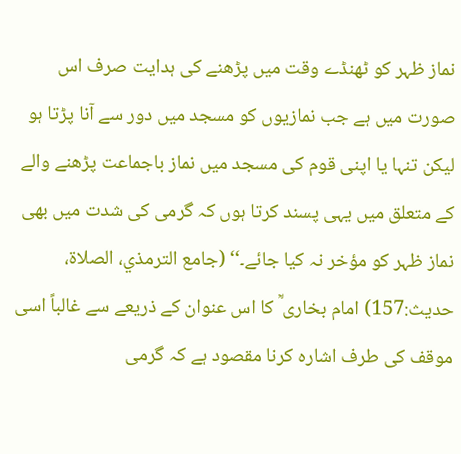نماز ظہر کو ٹھنڈے وقت میں پڑھنے کی ہدایت صرف اس صورت میں ہے جب نمازیوں کو مسجد میں دور سے آنا پڑتا ہو لیکن تنہا یا اپنی قوم کی مسجد میں نماز باجماعت پڑھنے والے کے متعلق میں یہی پسند کرتا ہوں کہ گرمی کی شدت میں بھی نماز ظہر کو مؤخر نہ کیا جائے۔‘‘ (جامع الترمذي، الصلاة، حدیث:157) امام بخاری ؒ کا اس عنوان کے ذریعے سے غالباً اسی موقف کی طرف اشارہ کرنا مقصود ہے کہ گرمی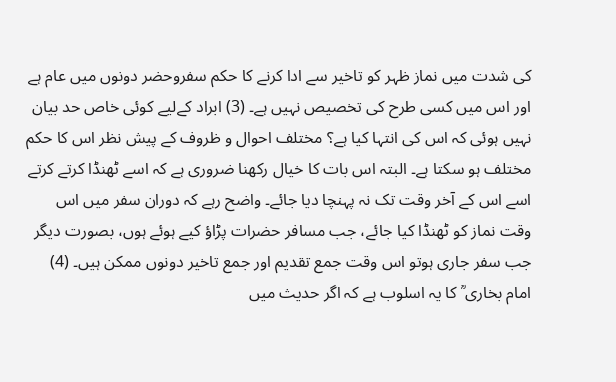کی شدت میں نماز ظہر کو تاخیر سے ادا کرنے کا حکم سفروحضر دونوں میں عام ہے اور اس میں کسی طرح کی تخصیص نہیں ہے۔ (3) ابراد کےلیے کوئی خاص حد بیان نہیں ہوئی کہ اس کی انتہا کیا ہے؟ مختلف احوال و ظروف کے پیش نظر اس کا حکم مختلف ہو سکتا ہے۔ البتہ اس بات کا خیال رکھنا ضروری ہے کہ اسے ٹھنڈا کرتے کرتے اسے اس کے آخر وقت تک نہ پہنچا دیا جائے۔ واضح رہے کہ دوران سفر میں اس وقت نماز کو ٹھنڈا کیا جائے، جب مسافر حضرات پڑاؤ کیے ہوئے ہوں، بصورت دیگر جب سفر جاری ہوتو اس وقت جمع تقدیم اور جمع تاخیر دونوں ممکن ہیں۔ (4) امام بخاری ؒ کا یہ اسلوب ہے کہ اگر حدیث میں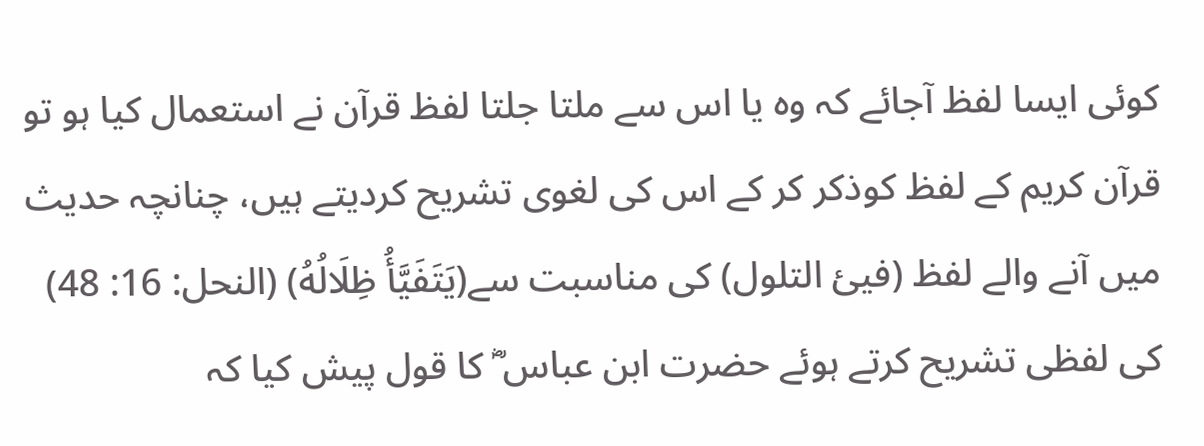کوئی ایسا لفظ آجائے کہ وہ یا اس سے ملتا جلتا لفظ قرآن نے استعمال کیا ہو تو قرآن کریم کے لفظ کوذکر کر کے اس کی لغوی تشریح کردیتے ہیں، چنانچہ حدیث میں آنے والے لفظ (فيئ التلول) کی مناسبت سے(يَتَفَيَّأُ ظِلَالُهُ) (النحل: 16: 48) کی لفظی تشریح کرتے ہوئے حضرت ابن عباس ؓ کا قول پیش کیا کہ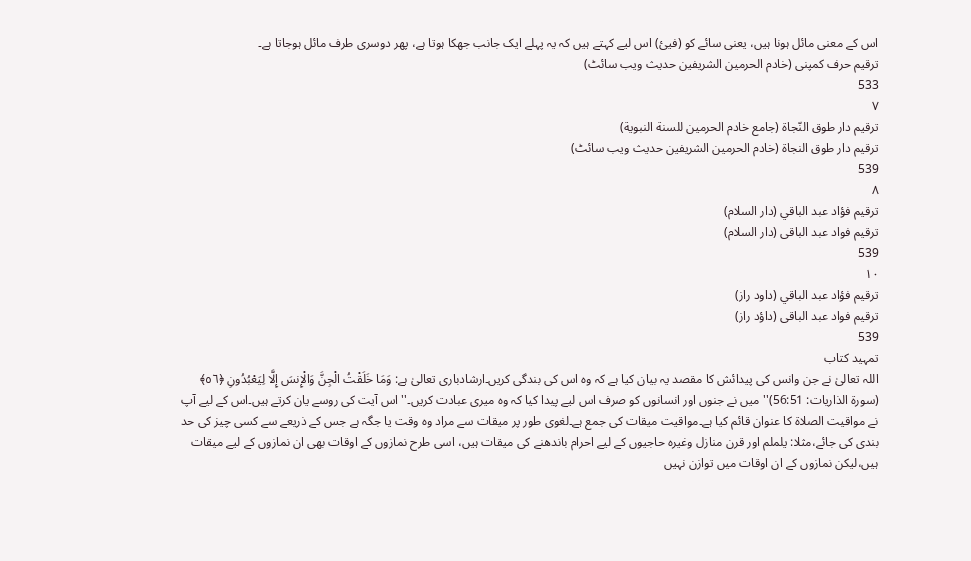اس کے معنی مائل ہونا ہیں، یعنی سائے کو (فيئ) اس لیے کہتے ہیں کہ یہ پہلے ایک جانب جھکا ہوتا ہے، پھر دوسری طرف مائل ہوجاتا ہے۔
ترقیم حرف کمپنی (خادم الحرمین الشریفین حدیث ویب سائٹ)
533
٧
ترقيم دار طوق النّجاة (جامع خادم الحرمين للسنة النبوية)
ترقیم دار طوق النجاۃ (خادم الحرمین الشریفین حدیث ویب سائٹ)
539
٨
ترقيم فؤاد عبد الباقي (دار السلام)
ترقیم فواد عبد الباقی (دار السلام)
539
١٠
ترقيم فؤاد عبد الباقي (داود راز)
ترقیم فواد عبد الباقی (داؤد راز)
539
تمہید کتاب
اللہ تعالیٰ نے جن وانس کی پیدائش کا مقصد یہ بیان کیا ہے کہ وہ اس کی بندگی کریں۔ارشادباری تعالیٰ ہے: وَمَا خَلَقْتُ الْجِنَّ وَالْإِنسَ إِلَّا لِيَعْبُدُونِ ﴿٥٦﴾ (سورۃ الذاریات: 56:51)'' میں نے جنوں اور انسانوں کو صرف اس لیے پیدا کیا کہ وہ میری عبادت کریں۔''اس آیت کی روسے یان کرتے ہیں۔اس کے لیے آپ نے مواقیت الصلاۃ کا عنوان قائم کیا ہے۔مواقیت میقات کی جمع ہے۔لغوی طور پر میقات سے مراد وہ وقت یا جگہ ہے جس کے ذریعے سے کسی چیز کی حد بندی کی جائے،مثلا: یلملم اور قرن منازل وغیرہ حاجیوں کے لیے احرام باندھنے کی میقات ہیں، اسی طرح نمازوں کے اوقات بھی ان نمازوں کے لیے میقات ہیں،لیکن نمازوں کے ان اوقات میں توازن نہیں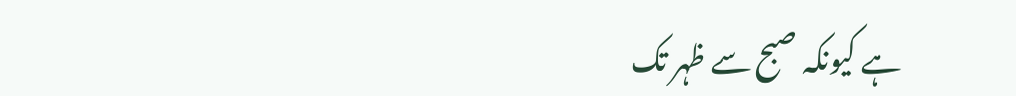ہے کیونکہ صبح سے ظہر تک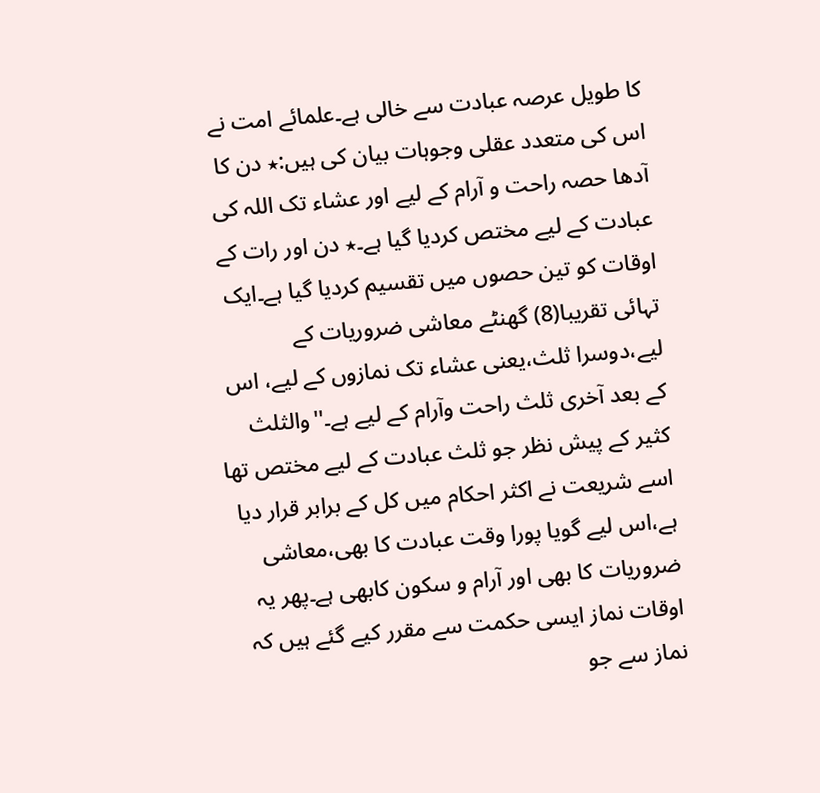کا طویل عرصہ عبادت سے خالی ہے۔علمائے امت نے اس کی متعدد عقلی وجوہات بیان کی ہیں:٭ دن کا آدھا حصہ راحت و آرام کے لیے اور عشاء تک اللہ کی عبادت کے لیے مختص کردیا گیا ہے۔٭ دن اور رات کے اوقات کو تین حصوں میں تقسیم کردیا گیا ہے۔ایک تہائی تقریبا(8) گھنٹے معاشی ضروریات کے لیے،دوسرا ثلث،یعنی عشاء تک نمازوں کے لیے، اس کے بعد آخری ثلث راحت وآرام کے لیے ہے۔''والثلث كثير کے پیش نظر جو ثلث عبادت کے لیے مختص تھا اسے شریعت نے اکثر احکام میں کل کے برابر قرار دیا ہے،اس لیے گویا پورا وقت عبادت کا بھی،معاشی ضروریات کا بھی اور آرام و سکون کابھی ہے۔پھر یہ اوقات نماز ایسی حکمت سے مقرر کیے گئے ہیں کہ نماز سے جو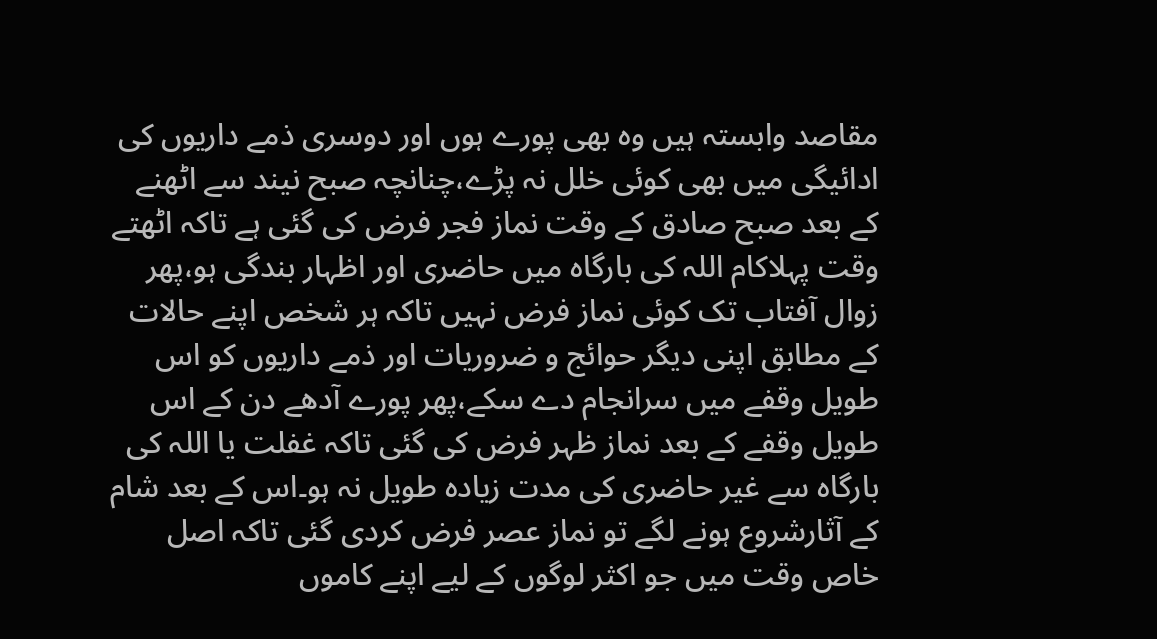مقاصد وابستہ ہیں وہ بھی پورے ہوں اور دوسری ذمے داریوں کی ادائیگی میں بھی کوئی خلل نہ پڑے،چنانچہ صبح نیند سے اٹھنے کے بعد صبح صادق کے وقت نماز فجر فرض کی گئی ہے تاکہ اٹھتے وقت پہلاکام اللہ کی بارگاہ میں حاضری اور اظہار بندگی ہو،پھر زوال آفتاب تک کوئی نماز فرض نہیں تاکہ ہر شخص اپنے حالات کے مطابق اپنی دیگر حوائج و ضروریات اور ذمے داریوں کو اس طویل وقفے میں سرانجام دے سکے،پھر پورے آدھے دن کے اس طویل وقفے کے بعد نماز ظہر فرض کی گئی تاکہ غفلت یا اللہ کی بارگاہ سے غیر حاضری کی مدت زیادہ طویل نہ ہو۔اس کے بعد شام کے آثارشروع ہونے لگے تو نماز عصر فرض کردی گئی تاکہ اصل خاص وقت میں جو اکثر لوگوں کے لیے اپنے کاموں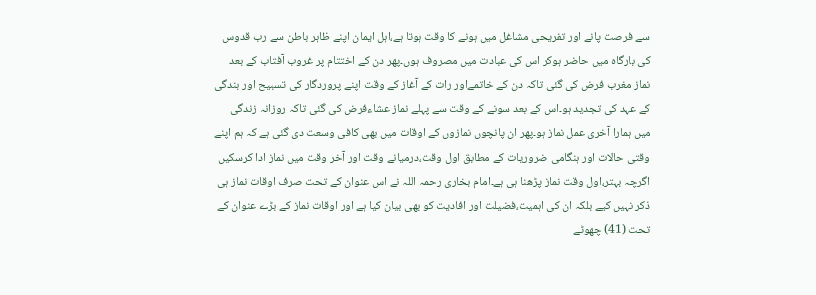سے فرصت پانے اور تفریحی مشاغل میں ہونے کا وقت ہوتا ہے،اہل ایمان اپنے ظاہر باطن سے رب قدوس کی بارگاہ میں حاضر ہوکر اس کی عبادت میں مصروف ہوں۔پھر دن کے اختتام پر غروب آفتاب کے بعد نماز مغرب فرض کی گئی تاکہ دن کے خاتمےاور رات کے آغاز کے وقت اپنے پروردگار کی تسبیح اور بندگی کے عہد کی تجدید ہو۔اس کے بعد سونے کے وقت سے پہلے نماز عشاءفرض کی گئی تاکہ روزانہ زندگی میں ہمارا آخری عمل نماز ہو۔پھر ان پانچوں نمازوں کے اوقات میں بھی کافی وسعت دی گئی ہے کہ ہم اپنے وقتی حالات اور ہنگامی ضروریات کے مطابق اول وقت،درمیانے وقت اور آخر وقت میں نماز ادا کرسکیں اگرچہ بہتر،اول وقت نماز پڑھنا ہی ہے۔امام بخاری رحمہ اللہ نے اس عنوان کے تحت صرف اوقات نماز ہی ذکر نہیں کیے بلکہ ان کی اہمیت،فضیلت اور افادیت کو بھی بیان کیا ہے اور اوقات نماز کے بڑے عنوان کے تحت (41) چھوٹے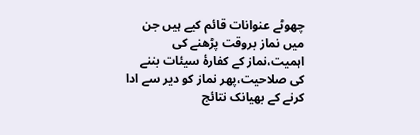چھوٹے عنوانات قائم کیے ہیں جن میں نماز بروقت پڑھنے کی اہمیت،نماز کے کفارۂ سیئات بننے کی صلاحیت،پھر نماز کو دیر سے ادا کرنے کے بھیانک نتائج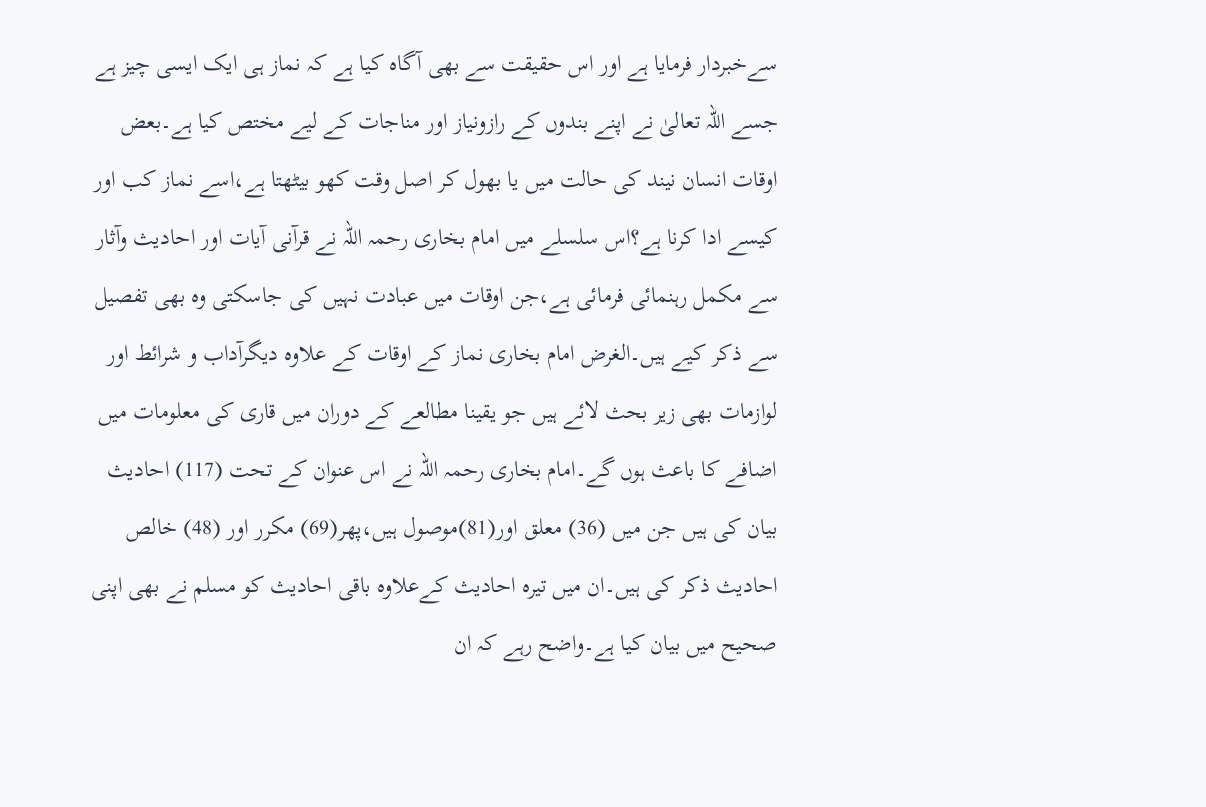سےخبردار فرمایا ہے اور اس حقیقت سے بھی آگاہ کیا ہے کہ نماز ہی ایک ایسی چیز ہے جسے اللہ تعالیٰ نے اپنے بندوں کے رازونیاز اور مناجات کے لیے مختص کیا ہے۔بعض اوقات انسان نیند کی حالت میں یا بھول کر اصل وقت کھو بیٹھتا ہے،اسے نماز کب اور کیسے ادا کرنا ہے؟اس سلسلے میں امام بخاری رحمہ اللہ نے قرآنی آیات اور احادیث وآثار سے مکمل رہنمائی فرمائی ہے،جن اوقات میں عبادت نہیں کی جاسکتی وہ بھی تفصیل سے ذکر کیے ہیں۔الغرض امام بخاری نماز کے اوقات کے علاوہ دیگرآداب و شرائط اور لوازمات بھی زیر بحث لائے ہیں جو یقینا مطالعے کے دوران میں قاری کی معلومات میں اضافے کا باعث ہوں گے۔امام بخاری رحمہ اللہ نے اس عنوان کے تحت (117) احادیث بیان کی ہیں جن میں (36) معلق اور(81)موصول ہیں،پھر(69) مکرر اور (48) خالص احادیث ذکر کی ہیں۔ان میں تیرہ احادیث کےعلاوہ باقی احادیث کو مسلم نے بھی اپنی صحیح میں بیان کیا ہے۔واضح رہے کہ ان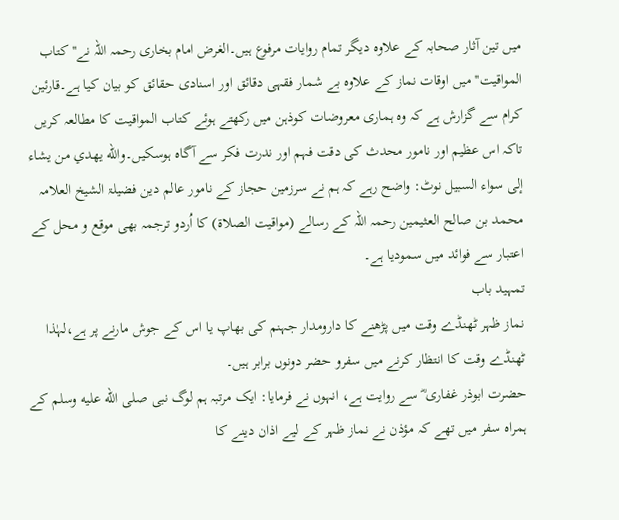میں تین آثار صحابہ کے علاوہ دیگر تمام روایات مرفوع ہیں۔الغرض امام بخاری رحمہ اللہ نے'' کتاب المواقیت'' میں اوقات نماز کے علاوہ بے شمار فقہی دقائق اور اسنادی حقائق کو بیان کیا ہے۔قارئین کرام سے گزارش ہے کہ وہ ہماری معروضات کوذہن میں رکھتے ہوئے کتاب المواقیت کا مطالعہ کریں تاکہ اس عظیم اور نامور محدث کی دقت فہم اور ندرت فکر سے آگاہ ہوسکیں۔والله يهدي من يشاء إلی سواء السبيل نوٹ: واضح رہے کہ ہم نے سرزمین حجاز کے نامور عالم دین فضیلۃ الشیخ العلامہ محمد بن صالح العثیمین رحمہ اللہ کے رسالے (مواقيت الصلاة) كا اُردو ترجمہ بھی موقع و محل کے اعتبار سے فوائد میں سمودیا ہے۔
تمہید باب
نماز ظہر ٹھنڈے وقت میں پڑھنے کا دارومدار جہنم کی بھاپ یا اس کے جوش مارنے پر ہے،لہٰذا ٹھنڈے وقت کا انتظار کرنے میں سفرو حضر دونوں برابر ہیں۔
حضرت ابوذر غفاری ؓ سے روایت ہے، انہوں نے فرمایا: ایک مرتبہ ہم لوگ نبی صلى الله عليه وسلم کے ہمراہ سفر میں تھے کہ مؤذن نے نماز ظہر کے لیے اذان دینے کا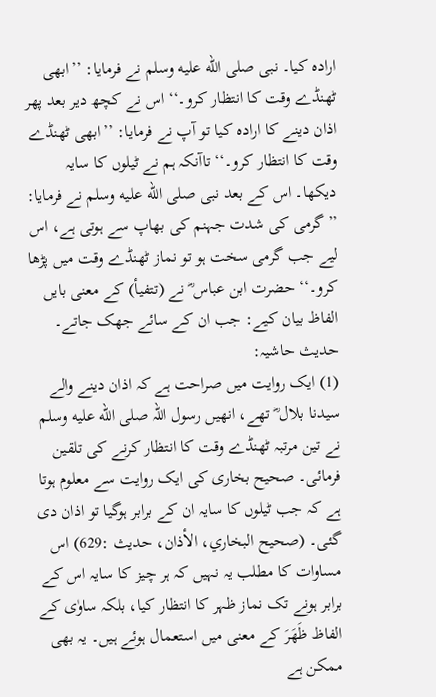ارادہ کیا۔ نبی صلى الله عليه وسلم نے فرمایا: ’’ابھی ٹھنڈے وقت کا انتظار کرو۔‘‘ اس نے کچھ دیر بعد پھر اذان دینے کا ارادہ کیا تو آپ نے فرمایا: ’’ابھی ٹھنڈے وقت کا انتظار کرو۔‘‘ تاآنکہ ہم نے ٹیلوں کا سایہ دیکھا۔ اس کے بعد نبی صلى الله عليه وسلم نے فرمایا: ’’گرمی کی شدت جہنم کی بھاپ سے ہوتی ہے، اس لیے جب گرمی سخت ہو تو نماز ٹھنڈے وقت میں پڑھا کرو۔‘‘ حضرت ابن عباس ؓ نے (تتفيأ) کے معنی بایں الفاظ بیان کیے: جب ان کے سائے جھک جاتے۔
حدیث حاشیہ:
(1) ایک روایت میں صراحت ہے کہ اذان دینے والے سیدنا بلال ؓ تھے، انھیں رسول اللہ صلى الله عليه وسلم نے تین مرتبہ ٹھنڈے وقت کا انتظار کرنے کی تلقین فرمائی۔ صحیح بخاری کی ایک روایت سے معلوم ہوتا ہے کہ جب ٹیلوں کا سایہ ان کے برابر ہوگیا تو اذان دی گئی۔ (صحیح البخاري، الأذان، حدیث :629) اس مساوات کا مطلب یہ نہیں کہ ہر چیز کا سایہ اس کے برابر ہونے تک نماز ظہر کا انتظار کیا، بلکہ ساوٰی کے الفاظ ظَهَرَ کے معنی میں استعمال ہوئے ہیں۔ یہ بھی ممکن ہے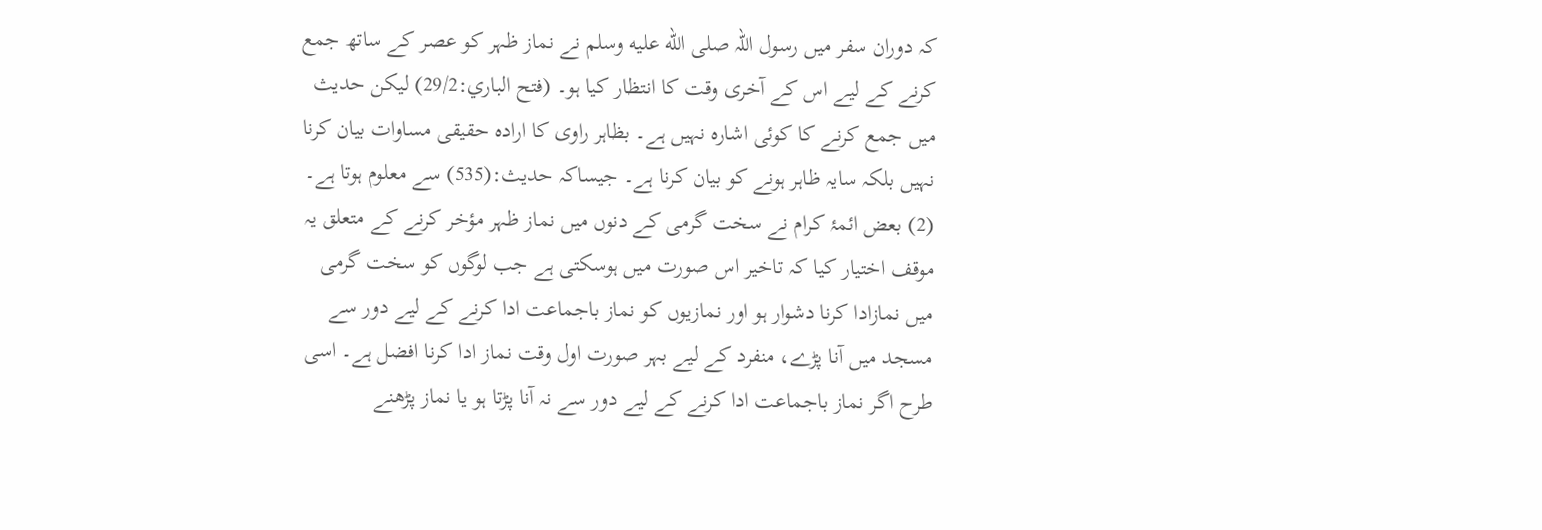کہ دوران سفر میں رسول اللہ صلى الله عليه وسلم نے نماز ظہر کو عصر کے ساتھ جمع کرنے کے لیے اس کے آخری وقت کا انتظار کیا ہو۔ (فتح الباري:29/2) لیکن حدیث میں جمع کرنے کا کوئی اشارہ نہیں ہے۔ بظاہر راوی کا ارادہ حقیقی مساوات بیان کرنا نہیں بلکہ سایہ ظاہر ہونے کو بیان کرنا ہے۔ جیساکہ حدیث:(535) سے معلوم ہوتا ہے۔ (2) بعض ائمۂ کرام نے سخت گرمی کے دنوں میں نماز ظہر مؤخر کرنے کے متعلق یہ موقف اختیار کیا کہ تاخیر اس صورت میں ہوسکتی ہے جب لوگوں کو سخت گرمی میں نمازادا کرنا دشوار ہو اور نمازیوں کو نماز باجماعت ادا کرنے کے لیے دور سے مسجد میں آنا پڑے، منفرد کے لیے بہر صورت اول وقت نماز ادا کرنا افضل ہے۔ اسی طرح اگر نماز باجماعت ادا کرنے کے لیے دور سے نہ آنا پڑتا ہو یا نماز پڑھنے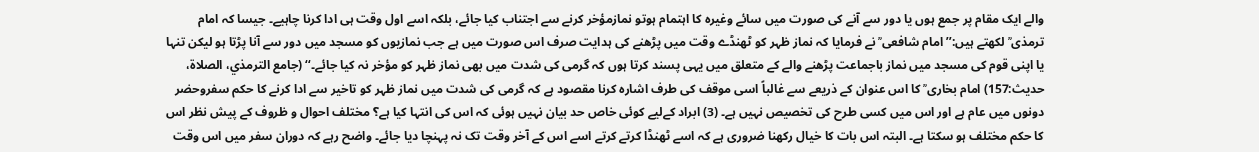والے ایک مقام پر جمع ہوں یا دور سے آنے کی صورت میں سائے وغیرہ کا اہتمام ہوتو نمازمؤخر کرنے سے اجتناب کیا جائے، بلکہ اسے اول وقت ہی ادا کرنا چاہیے۔ جیسا کہ امام ترمذی ؒ لکھتے ہیں:’’امام شافعی ؒ نے فرمایا کہ نماز ظہر کو ٹھنڈے وقت میں پڑھنے کی ہدایت صرف اس صورت میں ہے جب نمازیوں کو مسجد میں دور سے آنا پڑتا ہو لیکن تنہا یا اپنی قوم کی مسجد میں نماز باجماعت پڑھنے والے کے متعلق میں یہی پسند کرتا ہوں کہ گرمی کی شدت میں بھی نماز ظہر کو مؤخر نہ کیا جائے۔‘‘ (جامع الترمذي، الصلاة، حدیث:157) امام بخاری ؒ کا اس عنوان کے ذریعے سے غالباً اسی موقف کی طرف اشارہ کرنا مقصود ہے کہ گرمی کی شدت میں نماز ظہر کو تاخیر سے ادا کرنے کا حکم سفروحضر دونوں میں عام ہے اور اس میں کسی طرح کی تخصیص نہیں ہے۔ (3) ابراد کےلیے کوئی خاص حد بیان نہیں ہوئی کہ اس کی انتہا کیا ہے؟ مختلف احوال و ظروف کے پیش نظر اس کا حکم مختلف ہو سکتا ہے۔ البتہ اس بات کا خیال رکھنا ضروری ہے کہ اسے ٹھنڈا کرتے کرتے اسے اس کے آخر وقت تک نہ پہنچا دیا جائے۔ واضح رہے کہ دوران سفر میں اس وقت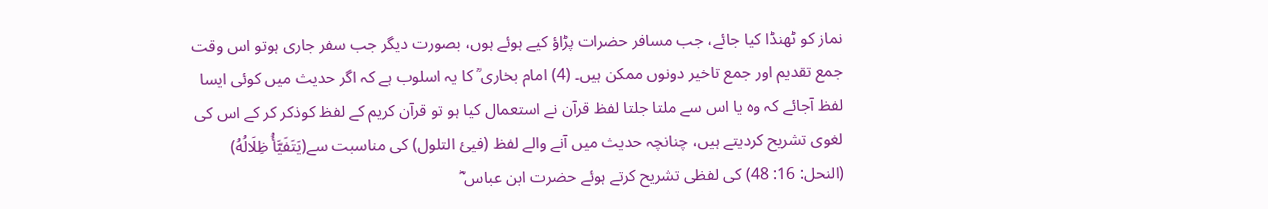نماز کو ٹھنڈا کیا جائے، جب مسافر حضرات پڑاؤ کیے ہوئے ہوں، بصورت دیگر جب سفر جاری ہوتو اس وقت جمع تقدیم اور جمع تاخیر دونوں ممکن ہیں۔ (4) امام بخاری ؒ کا یہ اسلوب ہے کہ اگر حدیث میں کوئی ایسا لفظ آجائے کہ وہ یا اس سے ملتا جلتا لفظ قرآن نے استعمال کیا ہو تو قرآن کریم کے لفظ کوذکر کر کے اس کی لغوی تشریح کردیتے ہیں، چنانچہ حدیث میں آنے والے لفظ (فيئ التلول) کی مناسبت سے(يَتَفَيَّأُ ظِلَالُهُ) (النحل: 16: 48) کی لفظی تشریح کرتے ہوئے حضرت ابن عباس ؓ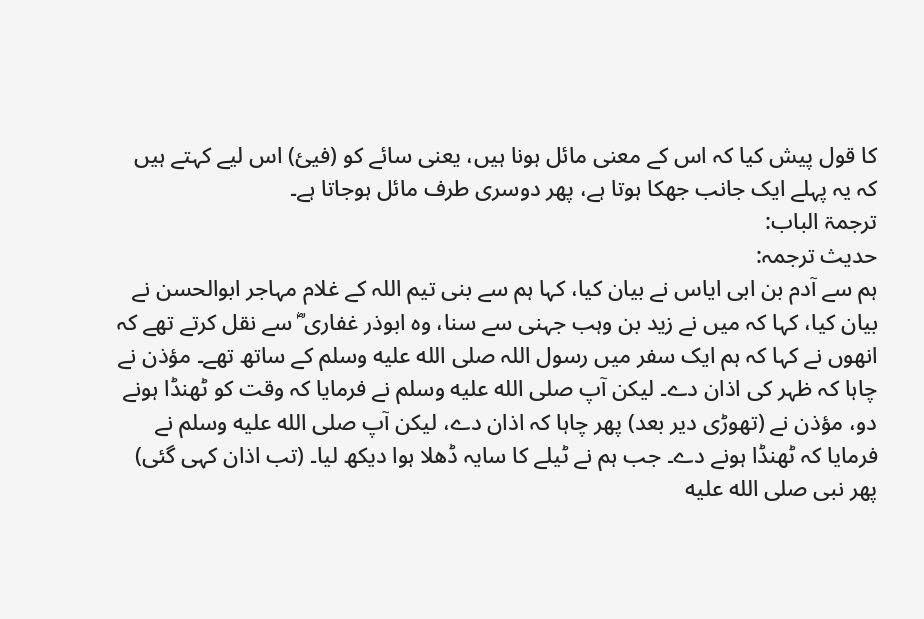کا قول پیش کیا کہ اس کے معنی مائل ہونا ہیں، یعنی سائے کو (فيئ) اس لیے کہتے ہیں کہ یہ پہلے ایک جانب جھکا ہوتا ہے، پھر دوسری طرف مائل ہوجاتا ہے۔
ترجمۃ الباب:
حدیث ترجمہ:
ہم سے آدم بن ابی ایاس نے بیان کیا، کہا ہم سے بنی تیم اللہ کے غلام مہاجر ابوالحسن نے بیان کیا، کہا کہ میں نے زید بن وہب جہنی سے سنا، وہ ابوذر غفاری ؓ سے نقل کرتے تھے کہ انھوں نے کہا کہ ہم ایک سفر میں رسول اللہ صلى الله عليه وسلم کے ساتھ تھے۔ مؤذن نے چاہا کہ ظہر کی اذان دے۔ لیکن آپ صلى الله عليه وسلم نے فرمایا کہ وقت کو ٹھنڈا ہونے دو، مؤذن نے (تھوڑی دیر بعد) پھر چاہا کہ اذان دے، لیکن آپ صلى الله عليه وسلم نے فرمایا کہ ٹھنڈا ہونے دے۔ جب ہم نے ٹیلے کا سایہ ڈھلا ہوا دیکھ لیا۔ (تب اذان کہی گئی) پھر نبی صلى الله عليه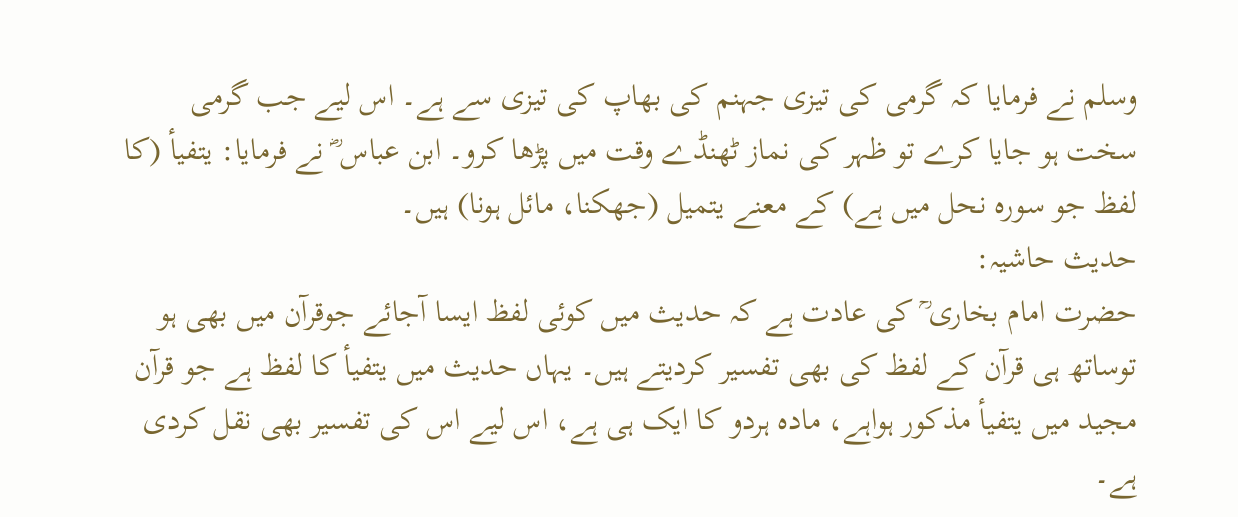وسلم نے فرمایا کہ گرمی کی تیزی جہنم کی بھاپ کی تیزی سے ہے۔ اس لیے جب گرمی سخت ہو جایا کرے تو ظہر کی نماز ٹھنڈے وقت میں پڑھا کرو۔ ابن عباس ؓ نے فرمایا: یتفيأ (کا لفظ جو سورہ نحل میں ہے) کے معنے یتمیل (جھکنا، مائل ہونا) ہیں۔
حدیث حاشیہ:
حضرت امام بخاری ؒ کی عادت ہے کہ حدیث میں کوئی لفظ ایسا آجائے جوقرآن میں بھی ہو توساتھ ہی قرآن کے لفظ کی بھی تفسیر کردیتے ہیں۔ یہاں حدیث میں یتفیأ کا لفظ ہے جو قرآن مجید میں یتفیأ مذکور ہواہے، مادہ ہردو کا ایک ہی ہے، اس لیے اس کی تفسیر بھی نقل کردی ہے۔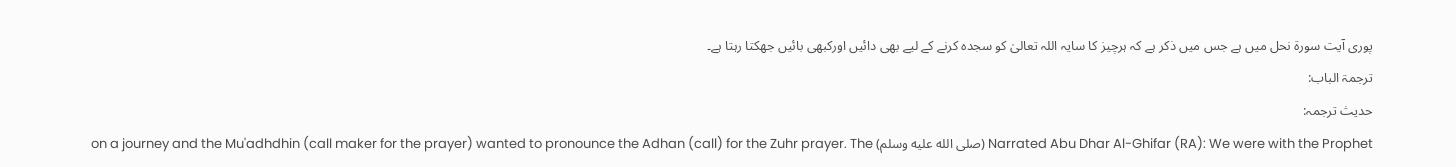پوری آیت سورۃ نحل میں ہے جس میں ذکر ہے کہ ہرچیز کا سایہ اللہ تعالیٰ کو سجدہ کرنے کے لیے بھی دائیں اورکبھی بائیں جھکتا رہتا ہے۔
ترجمۃ الباب:
حدیث ترجمہ:
Narrated Abu Dhar Al-Ghifar (RA): We were with the Prophet (صلى الله عليه وسلم) on a journey and the Mu'adhdhin (call maker for the prayer) wanted to pronounce the Adhan (call) for the Zuhr prayer. The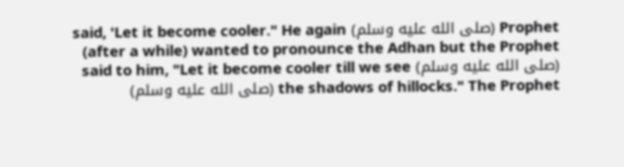Prophet (صلى الله عليه وسلم) said, 'Let it become cooler." He again (after a while) wanted to pronounce the Adhan but the Prophet (صلى الله عليه وسلم) said to him, "Let it become cooler till we see the shadows of hillocks." The Prophet (صلى الله عليه وسلم)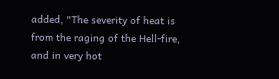added, "The severity of heat is from the raging of the Hell-fire, and in very hot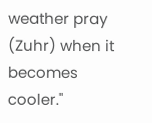weather pray (Zuhr) when it becomes cooler."